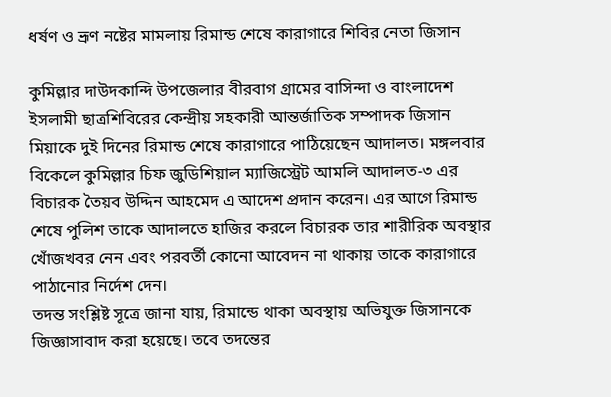ধর্ষণ ও ভ্রূণ নষ্টের মামলায় রিমান্ড শেষে কারাগারে শিবির নেতা জিসান

কুমিল্লার দাউদকান্দি উপজেলার বীরবাগ গ্রামের বাসিন্দা ও বাংলাদেশ ইসলামী ছাত্রশিবিরের কেন্দ্রীয় সহকারী আন্তর্জাতিক সম্পাদক জিসান মিয়াকে দুই দিনের রিমান্ড শেষে কারাগারে পাঠিয়েছেন আদালত। মঙ্গলবার বিকেলে কুমিল্লার চিফ জুডিশিয়াল ম্যাজিস্ট্রেট আমলি আদালত-৩ এর বিচারক তৈয়ব উদ্দিন আহমেদ এ আদেশ প্রদান করেন। এর আগে রিমান্ড শেষে পুলিশ তাকে আদালতে হাজির করলে বিচারক তার শারীরিক অবস্থার খোঁজখবর নেন এবং পরবর্তী কোনো আবেদন না থাকায় তাকে কারাগারে পাঠানোর নির্দেশ দেন।
তদন্ত সংশ্লিষ্ট সূত্রে জানা যায়, রিমান্ডে থাকা অবস্থায় অভিযুক্ত জিসানকে জিজ্ঞাসাবাদ করা হয়েছে। তবে তদন্তের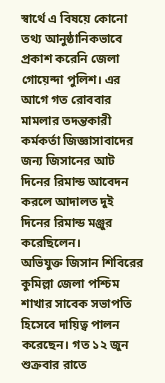স্বার্থে এ বিষয়ে কোনো তথ্য আনুষ্ঠানিকভাবে প্রকাশ করেনি জেলা গোয়েন্দা পুলিশ। এর আগে গত রোববার মামলার তদন্তকারী কর্মকর্তা জিজ্ঞাসাবাদের জন্য জিসানের আট দিনের রিমান্ড আবেদন করলে আদালত দুই দিনের রিমান্ড মঞ্জুর করেছিলেন।
অভিযুক্ত জিসান শিবিরের কুমিল্লা জেলা পশ্চিম শাখার সাবেক সভাপতি হিসেবে দায়িত্ব পালন করেছেন। গত ১২ জুন শুক্রবার রাতে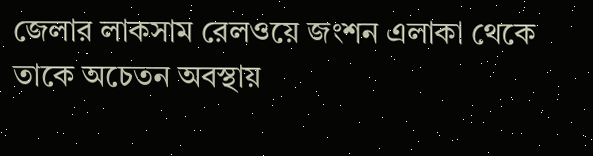জেলার লাকসাম রেলওয়ে জংশন এলাকা থেকে তাকে অচেতন অবস্থায়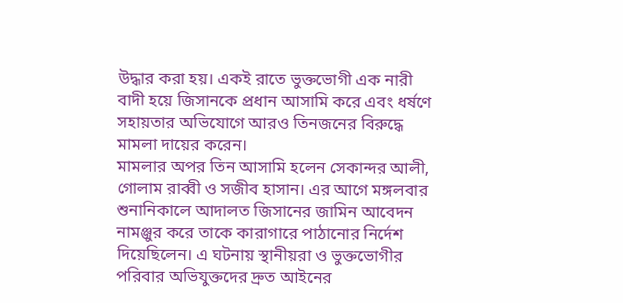উদ্ধার করা হয়। একই রাতে ভুক্তভোগী এক নারী বাদী হয়ে জিসানকে প্রধান আসামি করে এবং ধর্ষণে সহায়তার অভিযোগে আরও তিনজনের বিরুদ্ধে মামলা দায়ের করেন।
মামলার অপর তিন আসামি হলেন সেকান্দর আলী, গোলাম রাব্বী ও সজীব হাসান। এর আগে মঙ্গলবার শুনানিকালে আদালত জিসানের জামিন আবেদন নামঞ্জুর করে তাকে কারাগারে পাঠানোর নির্দেশ দিয়েছিলেন। এ ঘটনায় স্থানীয়রা ও ভুক্তভোগীর পরিবার অভিযুক্তদের দ্রুত আইনের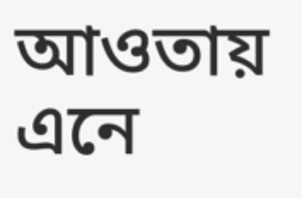আওতায় এনে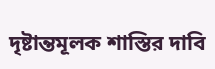দৃষ্টান্তমূলক শাস্তির দাবি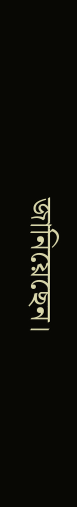জানিয়েছেন।